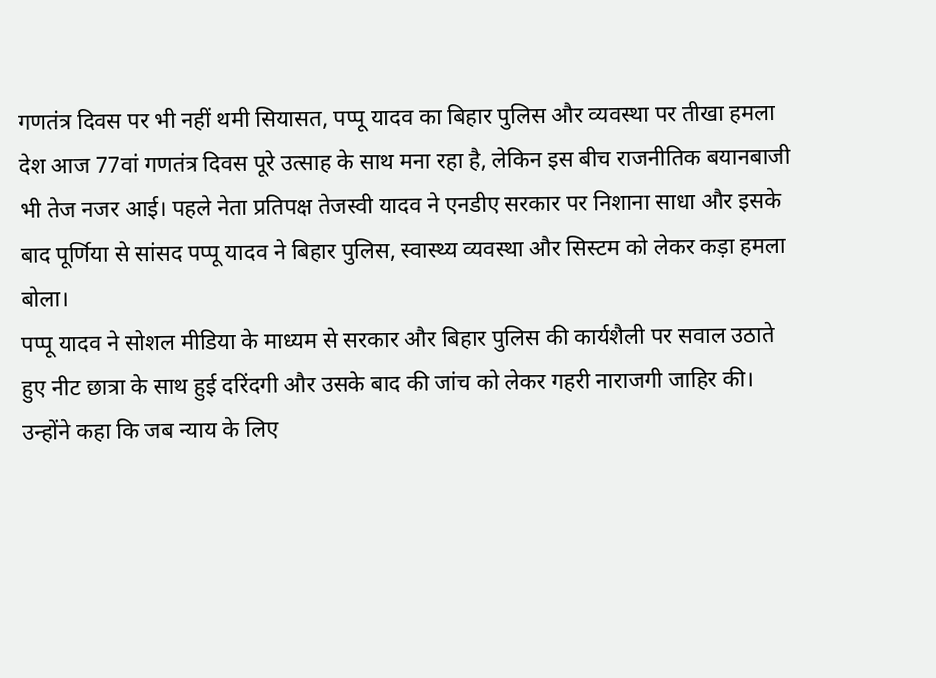गणतंत्र दिवस पर भी नहीं थमी सियासत, पप्पू यादव का बिहार पुलिस और व्यवस्था पर तीखा हमला
देश आज 77वां गणतंत्र दिवस पूरे उत्साह के साथ मना रहा है, लेकिन इस बीच राजनीतिक बयानबाजी भी तेज नजर आई। पहले नेता प्रतिपक्ष तेजस्वी यादव ने एनडीए सरकार पर निशाना साधा और इसके बाद पूर्णिया से सांसद पप्पू यादव ने बिहार पुलिस, स्वास्थ्य व्यवस्था और सिस्टम को लेकर कड़ा हमला बोला।
पप्पू यादव ने सोशल मीडिया के माध्यम से सरकार और बिहार पुलिस की कार्यशैली पर सवाल उठाते हुए नीट छात्रा के साथ हुई दरिंदगी और उसके बाद की जांच को लेकर गहरी नाराजगी जाहिर की। उन्होंने कहा कि जब न्याय के लिए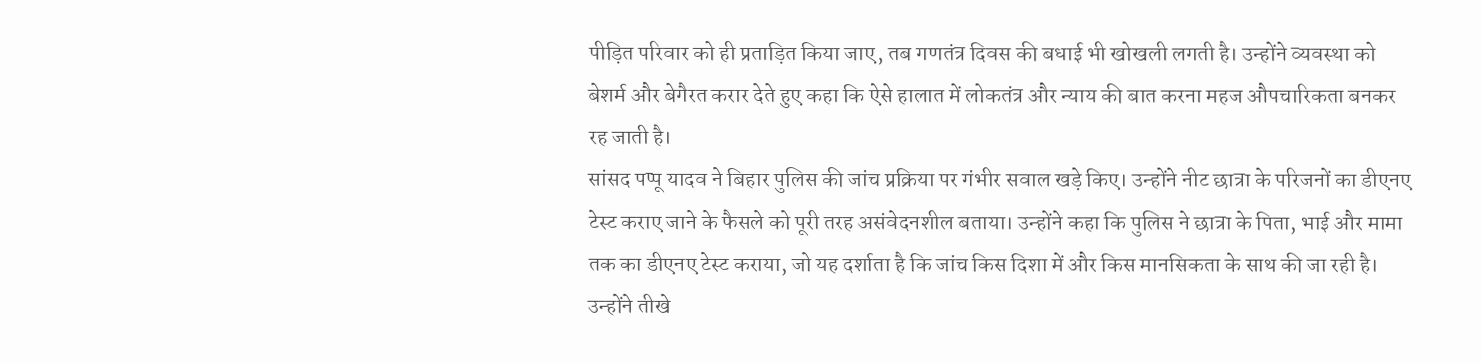पीड़ित परिवार को ही प्रताड़ित किया जाए, तब गणतंत्र दिवस की बधाई भी खोखली लगती है। उन्होंने व्यवस्था को बेशर्म और बेगैरत करार देते हुए कहा कि ऐसे हालात में लोकतंत्र और न्याय की बात करना महज औपचारिकता बनकर रह जाती है।
सांसद पप्पू यादव ने बिहार पुलिस की जांच प्रक्रिया पर गंभीर सवाल खड़े किए। उन्होंने नीट छात्रा के परिजनों का डीएनए टेस्ट कराए जाने के फैसले को पूरी तरह असंवेदनशील बताया। उन्होंने कहा कि पुलिस ने छात्रा के पिता, भाई और मामा तक का डीएनए टेस्ट कराया, जो यह दर्शाता है कि जांच किस दिशा में और किस मानसिकता के साथ की जा रही है। उन्होंने तीखे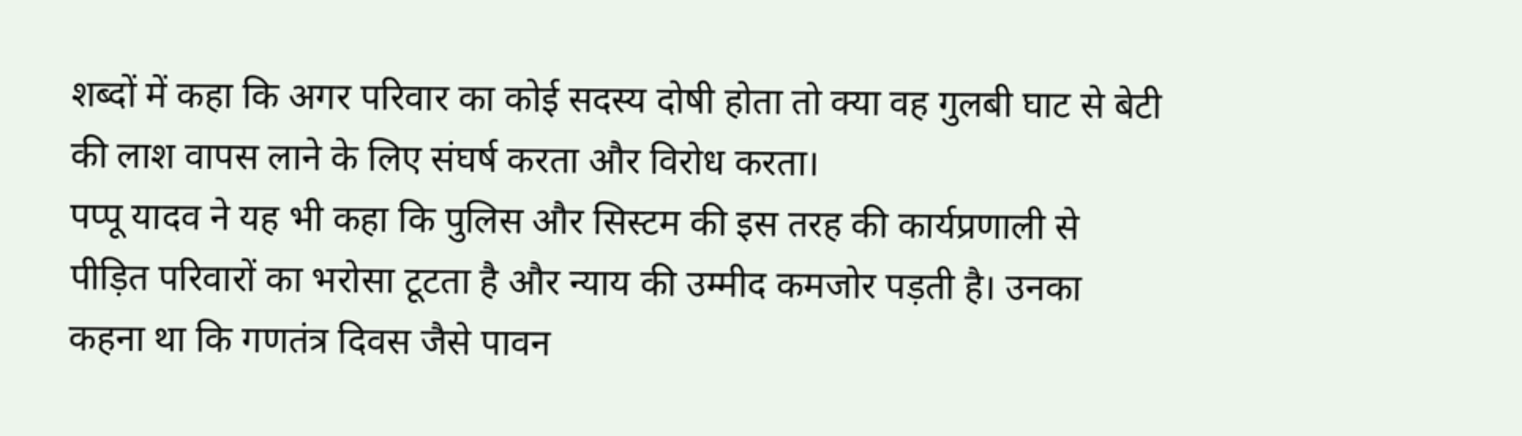शब्दों में कहा कि अगर परिवार का कोई सदस्य दोषी होता तो क्या वह गुलबी घाट से बेटी की लाश वापस लाने के लिए संघर्ष करता और विरोध करता।
पप्पू यादव ने यह भी कहा कि पुलिस और सिस्टम की इस तरह की कार्यप्रणाली से पीड़ित परिवारों का भरोसा टूटता है और न्याय की उम्मीद कमजोर पड़ती है। उनका कहना था कि गणतंत्र दिवस जैसे पावन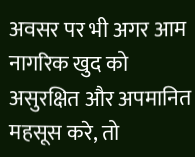अवसर पर भी अगर आम नागरिक खुद को असुरक्षित और अपमानित महसूस करे, तो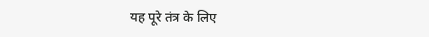यह पूरे तंत्र के लिए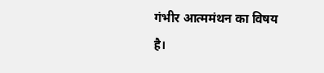गंभीर आत्ममंथन का विषय है।